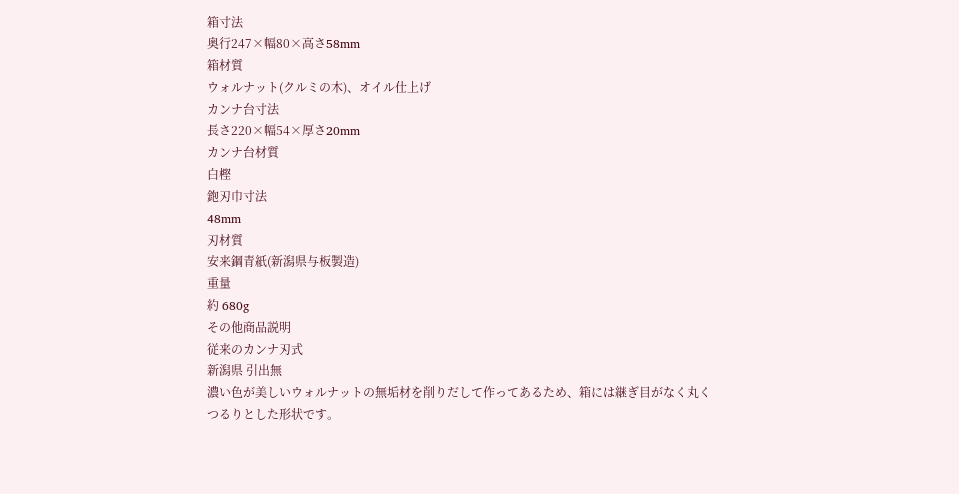箱寸法
奥行247×幅80×高さ58mm
箱材質
ウォルナット(クルミの木)、オイル仕上げ
カンナ台寸法
長さ220×幅54×厚さ20mm
カンナ台材質
白樫
鉋刃巾寸法
48mm
刃材質
安来鋼青紙(新潟県与板製造)
重量
約 680g
その他商品説明
従来のカンナ刃式
新潟県 引出無
濃い色が美しいウォルナットの無垢材を削りだして作ってあるため、箱には継ぎ目がなく丸くつるりとした形状です。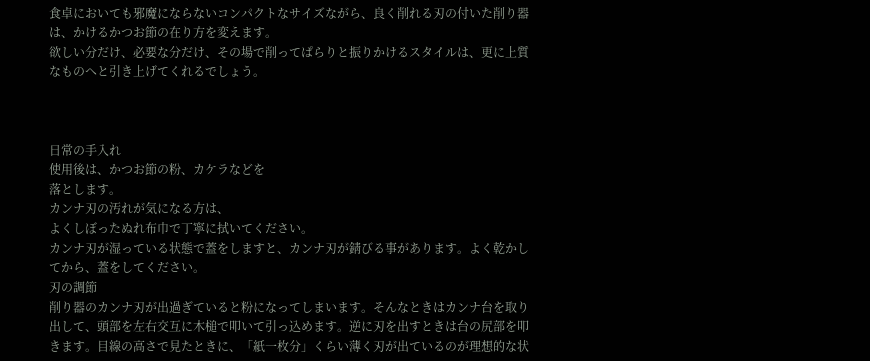食卓においても邪魔にならないコンパクトなサイズながら、良く削れる刃の付いた削り器は、かけるかつお節の在り方を変えます。
欲しい分だけ、必要な分だけ、その場で削ってぱらりと振りかけるスタイルは、更に上質なものへと引き上げてくれるでしょう。



日常の手入れ
使用後は、かつお節の粉、カケラなどを
落とします。
カンナ刃の汚れが気になる方は、
よくしぼったぬれ布巾で丁寧に拭いてください。
カンナ刃が湿っている状態で蓋をしますと、カンナ刃が錆びる事があります。よく乾かしてから、蓋をしてください。
刃の調節
削り器のカンナ刃が出過ぎていると粉になってしまいます。そんなときはカンナ台を取り出して、頭部を左右交互に木槌で叩いて引っ込めます。逆に刃を出すときは台の尻部を叩きます。目線の高さで見たときに、「紙一枚分」くらい薄く刃が出ているのが理想的な状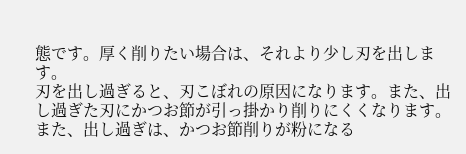態です。厚く削りたい場合は、それより少し刃を出します。
刃を出し過ぎると、刃こぼれの原因になります。また、出し過ぎた刃にかつお節が引っ掛かり削りにくくなります。
また、出し過ぎは、かつお節削りが粉になる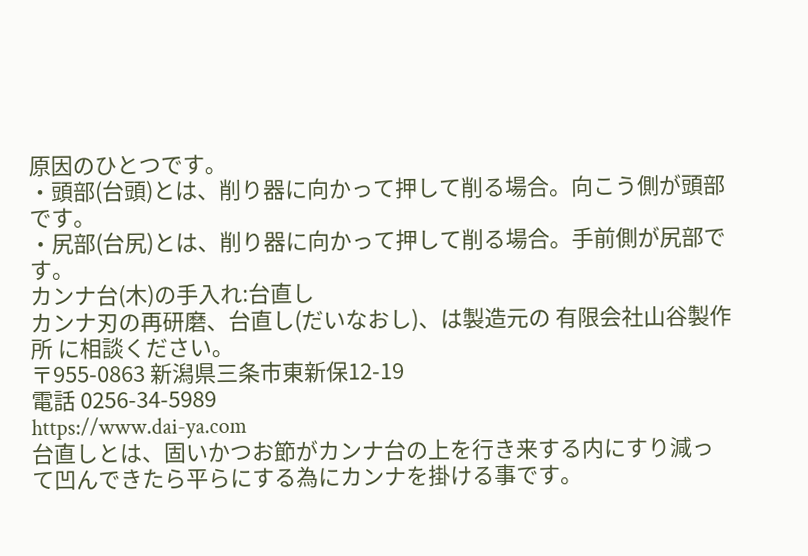原因のひとつです。
・頭部(台頭)とは、削り器に向かって押して削る場合。向こう側が頭部です。
・尻部(台尻)とは、削り器に向かって押して削る場合。手前側が尻部です。
カンナ台(木)の手入れ:台直し
カンナ刃の再研磨、台直し(だいなおし)、は製造元の 有限会社山谷製作所 に相談ください。
〒955-0863 新潟県三条市東新保12-19
電話 0256-34-5989
https://www.dai-ya.com
台直しとは、固いかつお節がカンナ台の上を行き来する内にすり減って凹んできたら平らにする為にカンナを掛ける事です。